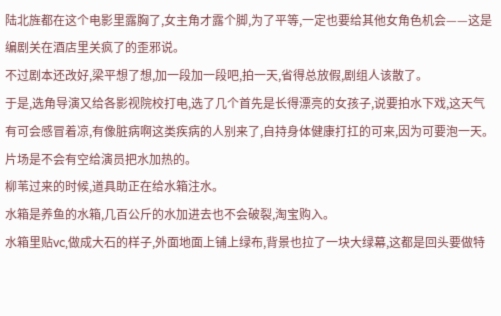陆北旌都在这个电影里露胸了,女主角才露个脚,为了平等,一定也要给其他女角色机会——这是编剧关在酒店里关疯了的歪邪说。
不过剧本还改好,梁平想了想,加一段加一段吧,拍一天,省得总放假,剧组人该散了。
于是,选角导演又给各影视院校打电,选了几个首先是长得漂亮的女孩子,说要拍水下戏,这天气有可会感冒着凉,有像脏病啊这类疾病的人别来了,自持身体健康打扛的可来,因为可要泡一天。
片场是不会有空给演员把水加热的。
柳苇过来的时候,道具助正在给水箱注水。
水箱是养鱼的水箱,几百公斤的水加进去也不会破裂,淘宝购入。
水箱里贴vc,做成大石的样子,外面地面上铺上绿布,背景也拉了一块大绿幕,这都是回头要做特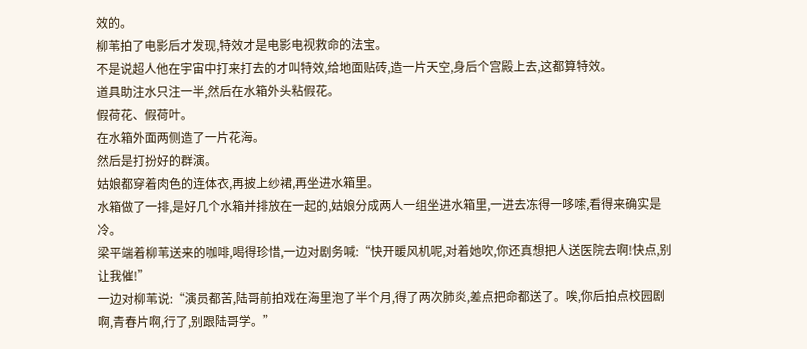效的。
柳苇拍了电影后才发现,特效才是电影电视救命的法宝。
不是说超人他在宇宙中打来打去的才叫特效,给地面贴砖,造一片天空,身后个宫殿上去,这都算特效。
道具助注水只注一半,然后在水箱外头粘假花。
假荷花、假荷叶。
在水箱外面两侧造了一片花海。
然后是打扮好的群演。
姑娘都穿着肉色的连体衣,再披上纱裙,再坐进水箱里。
水箱做了一排,是好几个水箱并排放在一起的,姑娘分成两人一组坐进水箱里,一进去冻得一哆嗦,看得来确实是冷。
梁平端着柳苇送来的咖啡,喝得珍惜,一边对剧务喊:“快开暖风机呢,对着她吹,你还真想把人送医院去啊!快点,别让我催!”
一边对柳苇说:“演员都苦,陆哥前拍戏在海里泡了半个月,得了两次肺炎,差点把命都送了。唉,你后拍点校园剧啊,青春片啊,行了,别跟陆哥学。”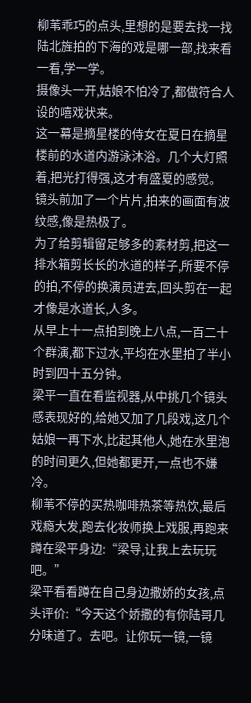柳苇乖巧的点头,里想的是要去找一找陆北旌拍的下海的戏是哪一部,找来看一看,学一学。
摄像头一开,姑娘不怕冷了,都做符合人设的嘻戏状来。
这一幕是摘星楼的侍女在夏日在摘星楼前的水道内游泳沐浴。几个大灯照着,把光打得强,这才有盛夏的感觉。
镜头前加了一个片片,拍来的画面有波纹感,像是热极了。
为了给剪辑留足够多的素材剪,把这一排水箱剪长长的水道的样子,所要不停的拍,不停的换演员进去,回头剪在一起才像是水道长,人多。
从早上十一点拍到晚上八点,一百二十个群演,都下过水,平均在水里拍了半小时到四十五分钟。
梁平一直在看监视器,从中挑几个镜头感表现好的,给她又加了几段戏,这几个姑娘一再下水,比起其他人,她在水里泡的时间更久,但她都更开,一点也不嫌冷。
柳苇不停的买热咖啡热茶等热饮,最后戏瘾大发,跑去化妆师换上戏服,再跑来蹲在梁平身边:“梁导,让我上去玩玩吧。”
梁平看看蹲在自己身边撒娇的女孩,点头评价:“今天这个娇撒的有你陆哥几分味道了。去吧。让你玩一镜,一镜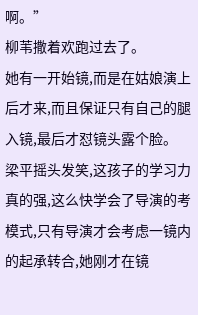啊。”
柳苇撒着欢跑过去了。
她有一开始镜,而是在姑娘演上后才来,而且保证只有自己的腿入镜,最后才怼镜头露个脸。
梁平摇头发笑,这孩子的学习力真的强,这么快学会了导演的考模式,只有导演才会考虑一镜内的起承转合,她刚才在镜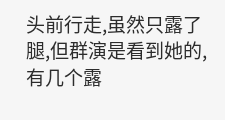头前行走,虽然只露了腿,但群演是看到她的,有几个露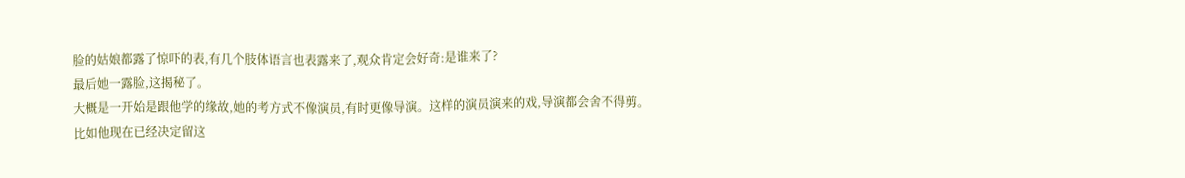脸的姑娘都露了惊吓的表,有几个肢体语言也表露来了,观众肯定会好奇:是谁来了?
最后她一露脸,这揭秘了。
大概是一开始是跟他学的缘故,她的考方式不像演员,有时更像导演。这样的演员演来的戏,导演都会舍不得剪。
比如他现在已经决定留这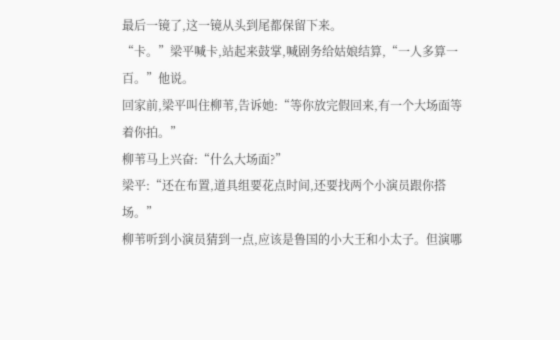最后一镜了,这一镜从头到尾都保留下来。
“卡。”梁平喊卡,站起来鼓掌,喊剧务给姑娘结算,“一人多算一百。”他说。
回家前,梁平叫住柳苇,告诉她:“等你放完假回来,有一个大场面等着你拍。”
柳苇马上兴奋:“什么大场面?”
梁平:“还在布置,道具组要花点时间,还要找两个小演员跟你搭场。”
柳苇听到小演员猜到一点,应该是鲁国的小大王和小太子。但演哪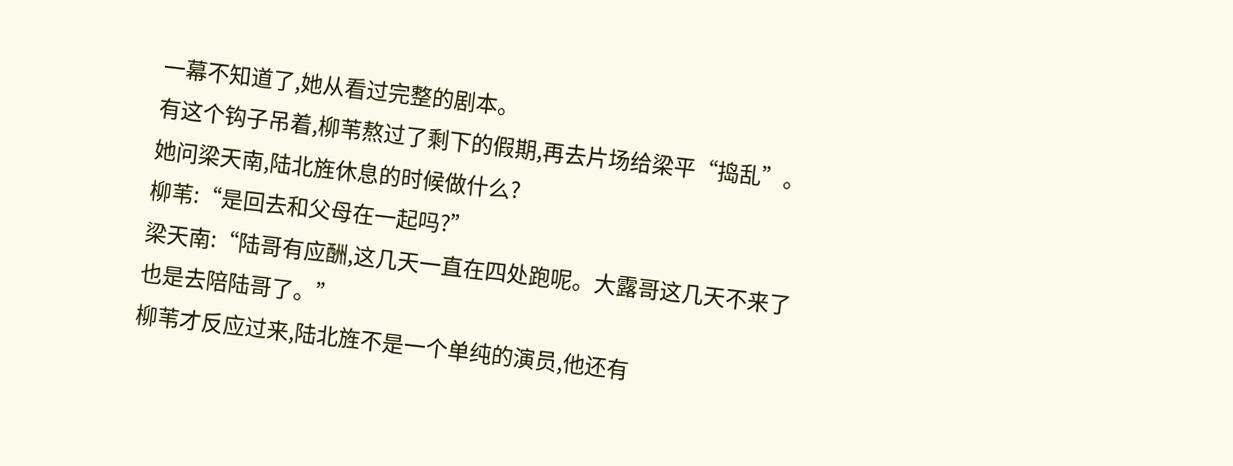一幕不知道了,她从看过完整的剧本。
有这个钩子吊着,柳苇熬过了剩下的假期,再去片场给梁平“捣乱”。
她问梁天南,陆北旌休息的时候做什么?
柳苇:“是回去和父母在一起吗?”
梁天南:“陆哥有应酬,这几天一直在四处跑呢。大露哥这几天不来了也是去陪陆哥了。”
柳苇才反应过来,陆北旌不是一个单纯的演员,他还有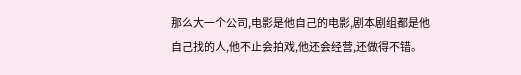那么大一个公司,电影是他自己的电影,剧本剧组都是他自己找的人,他不止会拍戏,他还会经营,还做得不错。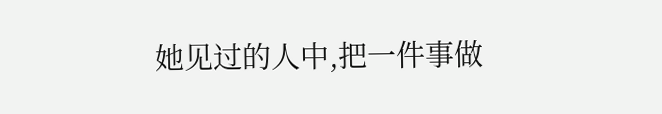她见过的人中,把一件事做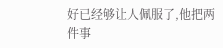好已经够让人佩服了,他把两件事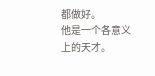都做好。
他是一个各意义上的天才。